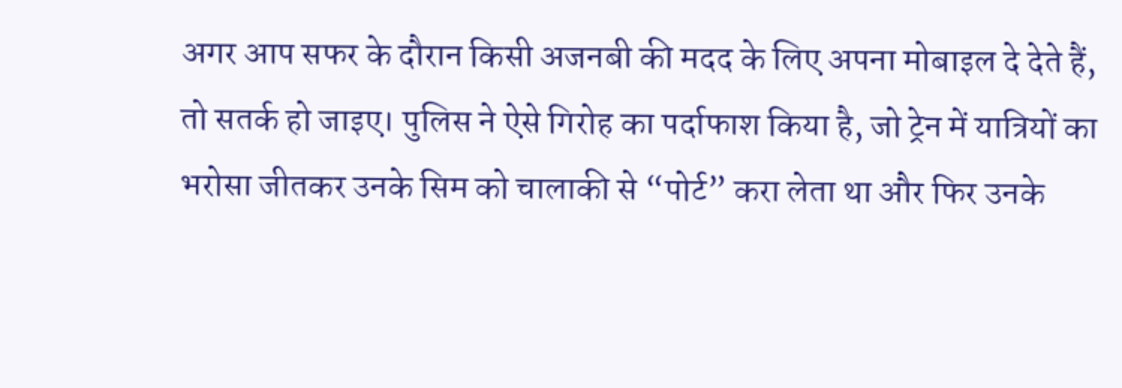अगर आप सफर के दौरान किसी अजनबी की मदद के लिए अपना मोबाइल दे देते हैं, तो सतर्क हो जाइए। पुलिस ने ऐसे गिरोह का पर्दाफाश किया है, जो ट्रेन में यात्रियों का भरोसा जीतकर उनके सिम को चालाकी से “पोर्ट” करा लेता था और फिर उनके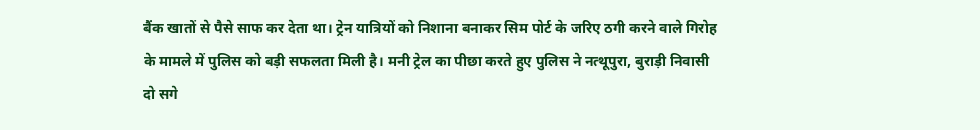बैंक खातों से पैसे साफ कर देता था। ट्रेन यात्रियों को निशाना बनाकर सिम पोर्ट के जरिए ठगी करने वाले गिरोह के मामले में पुलिस को बड़ी सफलता मिली है। मनी ट्रेल का पीछा करते हुए पुलिस ने नत्थूपुरा, बुराड़ी निवासी दो सगे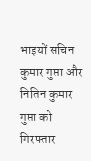भाइयों सचिन कुमार गुप्ता और नितिन कुमार गुप्ता को गिरफ्तार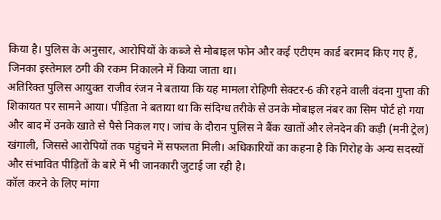किया है। पुलिस के अनुसार, आरोपियों के कब्जे से मोबाइल फोन और कई एटीएम कार्ड बरामद किए गए हैं, जिनका इस्तेमाल ठगी की रकम निकालने में किया जाता था।
अतिरिक्त पुलिस आयुक्त राजीव रंजन ने बताया कि यह मामला रोहिणी सेक्टर-6 की रहने वाली वंदना गुप्ता की शिकायत पर सामने आया। पीड़िता ने बताया था कि संदिग्ध तरीके से उनके मोबाइल नंबर का सिम पोर्ट हो गया और बाद में उनके खाते से पैसे निकल गए। जांच के दौरान पुलिस ने बैंक खातों और लेनदेन की कड़ी (मनी ट्रेल) खंगाली, जिससे आरोपियों तक पहुंचने में सफलता मिली। अधिकारियों का कहना है कि गिरोह के अन्य सदस्यों और संभावित पीड़ितों के बारे में भी जानकारी जुटाई जा रही है।
कॉल करने के लिए मांगा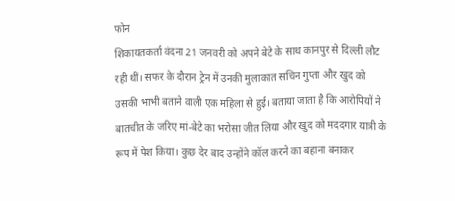फोन
शिकायतकर्ता वंदना 21 जनवरी को अपने बेटे के साथ कानपुर से दिल्ली लौट रही थीं। सफर के दौरान ट्रेन में उनकी मुलाकात सचिन गुप्ता और खुद को उसकी भाभी बताने वाली एक महिला से हुई। बताया जाता है कि आरोपियों ने बातचीत के जरिए मां-बेटे का भरोसा जीत लिया और खुद को मददगार यात्री के रूप में पेश किया। कुछ देर बाद उन्होंने कॉल करने का बहाना बनाकर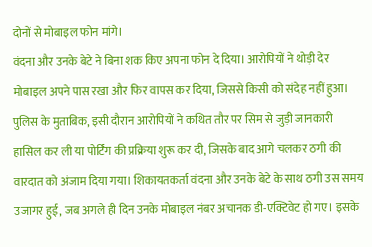दोनों से मोबाइल फोन मांगे।
वंदना और उनके बेटे ने बिना शक किए अपना फोन दे दिया। आरोपियों ने थोड़ी देर मोबाइल अपने पास रखा और फिर वापस कर दिया, जिससे किसी को संदेह नहीं हुआ। पुलिस के मुताबिक, इसी दौरान आरोपियों ने कथित तौर पर सिम से जुड़ी जानकारी हासिल कर ली या पोर्टिंग की प्रक्रिया शुरू कर दी, जिसके बाद आगे चलकर ठगी की वारदात को अंजाम दिया गया। शिकायतकर्ता वंदना और उनके बेटे के साथ ठगी उस समय उजागर हुई, जब अगले ही दिन उनके मोबाइल नंबर अचानक डी-एक्टिवेट हो गए। इसके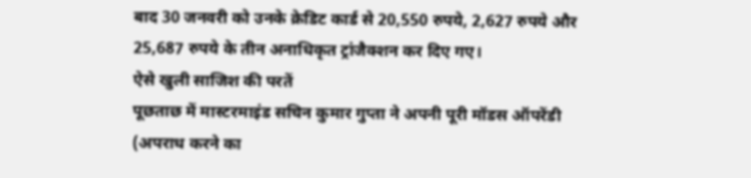बाद 30 जनवरी को उनके क्रेडिट कार्ड से 20,550 रुपये, 2,627 रुपये और 25,687 रुपये के तीन अनाधिकृत ट्रांजैक्शन कर दिए गए।
ऐसे खुली साजिश की परतें
पूछताछ में मास्टरमाइंड सचिन कुमार गुप्ता ने अपनी पूरी मॉडस ऑपरेंडी (अपराध करने का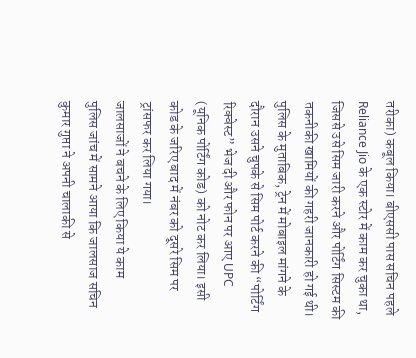तरीका) कबूल किया। बीएससी पास सचिन पहले Reliance Jio के एक स्टोर में काम कर चुका था, जिससे उसे सिम जारी करने और पोर्टिंग सिस्टम की तकनीकी खामियों की गहरी जानकारी हो गई थी। पुलिस के मुताबिक, ट्रेन में मोबाइल मांगने के दौरान उसने चुपके से सिम पोर्ट करने की “पोर्टिंग रिक्वेस्ट” भेज दी और फोन पर आए UPC (यूनिक पोर्टिंग कोड) को नोट कर लिया। इसी कोड के जरिए बाद में नंबर को दूसरे सिम पर ट्रांसफर कर लिया गया।
जालसाजों ने बचने के लिए किया ये काम
पुलिस जांच में सामने आया कि जालसाज सचिन कुमार गुप्ता ने अपनी चालाकी से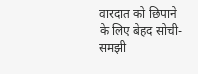वारदात को छिपाने के लिए बेहद सोची-समझी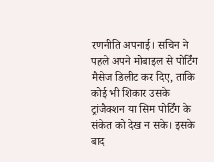रणनीति अपनाई। सचिन ने पहले अपने मोबाइल से पोर्टिंग मैसेज डिलीट कर दिए, ताकि कोई भी शिकार उसके ट्रांजैक्शन या सिम पोर्टिंग के संकेत को देख न सके। इसके बाद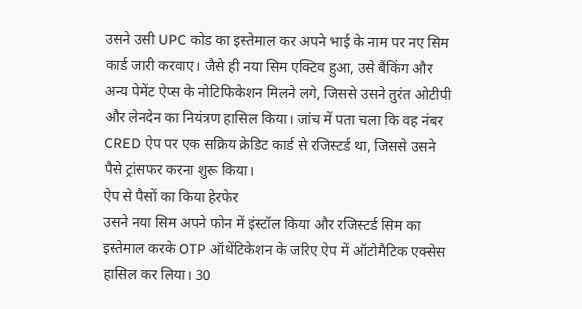उसने उसी UPC कोड का इस्तेमाल कर अपने भाई के नाम पर नए सिम कार्ड जारी करवाए। जैसे ही नया सिम एक्टिव हुआ, उसे बैंकिंग और अन्य पेमेंट ऐप्स के नोटिफिकेशन मिलने लगे, जिससे उसने तुरंत ओटीपी और लेनदेन का नियंत्रण हासिल किया। जांच में पता चला कि वह नंबर CRED ऐप पर एक सक्रिय क्रेडिट कार्ड से रजिस्टर्ड था, जिससे उसने पैसे ट्रांसफर करना शुरू किया।
ऐप से पैसों का किया हेरफेर
उसने नया सिम अपने फोन में इंस्टॉल किया और रजिस्टर्ड सिम का इस्तेमाल करके OTP ऑथेंटिकेशन के जरिए ऐप में ऑटोमैटिक एक्सेस हासिल कर लिया। 30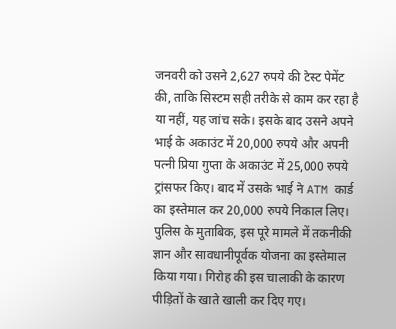जनवरी को उसने 2,627 रुपये की टेस्ट पेमेंट की, ताकि सिस्टम सही तरीके से काम कर रहा है या नहीं, यह जांच सके। इसके बाद उसने अपने भाई के अकाउंट में 20,000 रुपये और अपनी पत्नी प्रिया गुप्ता के अकाउंट में 25,000 रुपये ट्रांसफर किए। बाद में उसके भाई ने ATM कार्ड का इस्तेमाल कर 20,000 रुपये निकाल लिए। पुलिस के मुताबिक, इस पूरे मामले में तकनीकी ज्ञान और सावधानीपूर्वक योजना का इस्तेमाल किया गया। गिरोह की इस चालाकी के कारण पीड़ितों के खाते खाली कर दिए गए।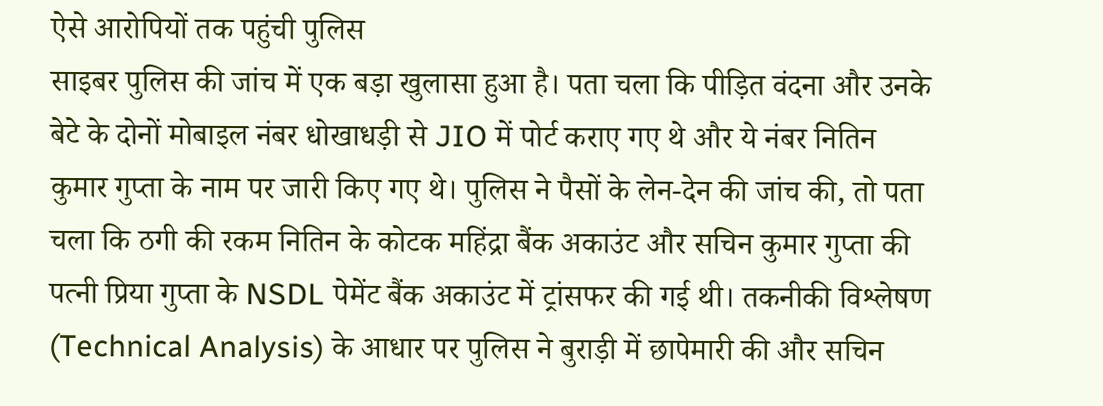ऐसे आरोपियों तक पहुंची पुलिस
साइबर पुलिस की जांच में एक बड़ा खुलासा हुआ है। पता चला कि पीड़ित वंदना और उनके बेटे के दोनों मोबाइल नंबर धोखाधड़ी से JIO में पोर्ट कराए गए थे और ये नंबर नितिन कुमार गुप्ता के नाम पर जारी किए गए थे। पुलिस ने पैसों के लेन-देन की जांच की, तो पता चला कि ठगी की रकम नितिन के कोटक महिंद्रा बैंक अकाउंट और सचिन कुमार गुप्ता की पत्नी प्रिया गुप्ता के NSDL पेमेंट बैंक अकाउंट में ट्रांसफर की गई थी। तकनीकी विश्लेषण (Technical Analysis) के आधार पर पुलिस ने बुराड़ी में छापेमारी की और सचिन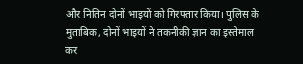और नितिन दोनों भाइयों को गिरफ्तार किया। पुलिस के मुताबिक, दोनों भाइयों ने तकनीकी ज्ञान का इस्तेमाल कर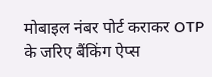मोबाइल नंबर पोर्ट कराकर OTP के जरिए बैंकिंग ऐप्स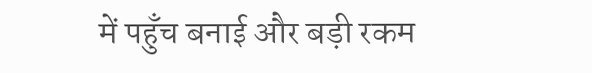में पहुँच बनाई और बड़ी रकम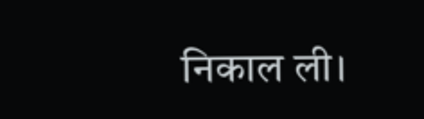निकाल ली।